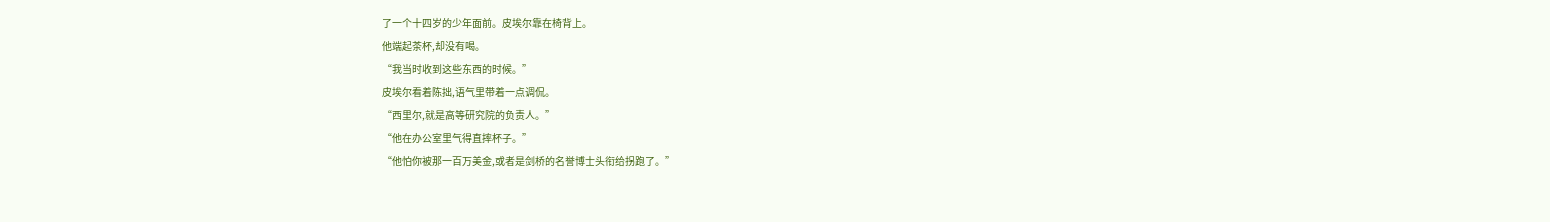了一个十四岁的少年面前。皮埃尔靠在椅背上。
他端起茶杯,却没有喝。
“我当时收到这些东西的时候。”
皮埃尔看着陈拙,语气里带着一点调侃。
“西里尔,就是高等研究院的负责人。”
“他在办公室里气得直摔杯子。”
“他怕你被那一百万美金,或者是剑桥的名誉博士头衔给拐跑了。”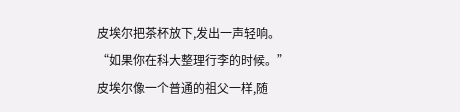皮埃尔把茶杯放下,发出一声轻响。
“如果你在科大整理行李的时候。”
皮埃尔像一个普通的祖父一样,随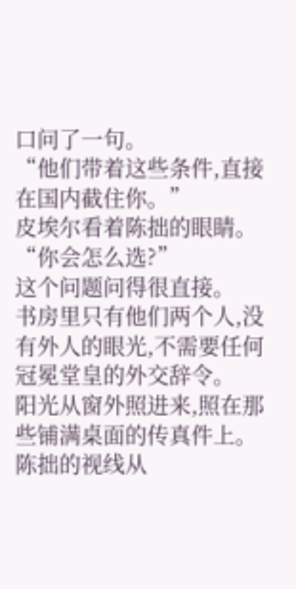口问了一句。
“他们带着这些条件,直接在国内截住你。”
皮埃尔看着陈拙的眼睛。
“你会怎么选?”
这个问题问得很直接。
书房里只有他们两个人,没有外人的眼光,不需要任何冠冕堂皇的外交辞令。
阳光从窗外照进来,照在那些铺满桌面的传真件上。
陈拙的视线从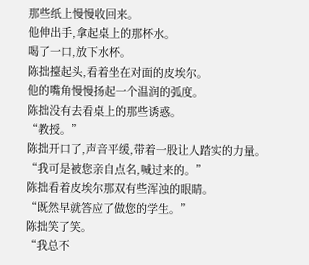那些纸上慢慢收回来。
他伸出手,拿起桌上的那杯水。
喝了一口,放下水杯。
陈拙擡起头,看着坐在对面的皮埃尔。
他的嘴角慢慢扬起一个温润的弧度。
陈拙没有去看桌上的那些诱惑。
“教授。”
陈拙开口了,声音平缓,带着一股让人踏实的力量。
“我可是被您亲自点名,喊过来的。”
陈拙看着皮埃尔那双有些浑浊的眼睛。
“既然早就答应了做您的学生。”
陈拙笑了笑。
“我总不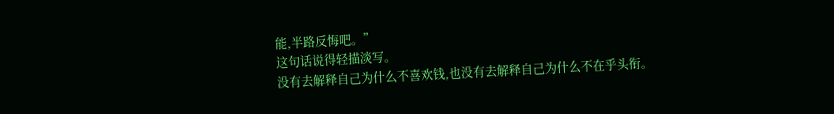能,半路反悔吧。”
这句话说得轻描淡写。
没有去解释自己为什么不喜欢钱,也没有去解释自己为什么不在乎头衔。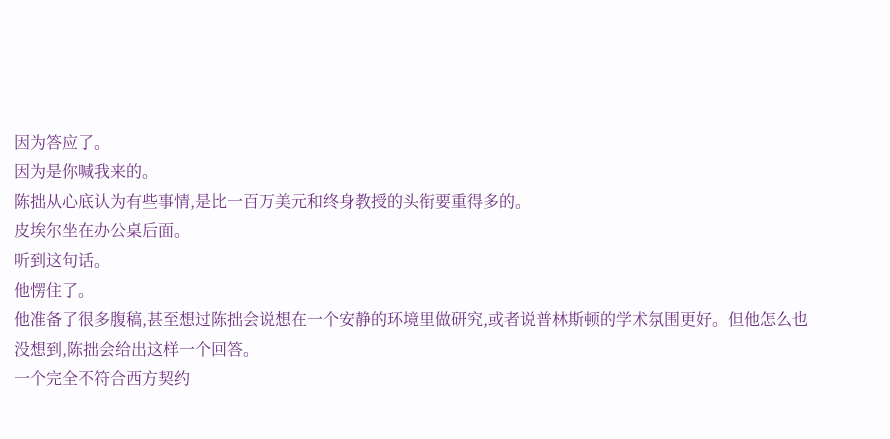因为答应了。
因为是你喊我来的。
陈拙从心底认为有些事情,是比一百万美元和终身教授的头衔要重得多的。
皮埃尔坐在办公桌后面。
听到这句话。
他愣住了。
他准备了很多腹稿,甚至想过陈拙会说想在一个安静的环境里做研究,或者说普林斯顿的学术氛围更好。但他怎么也没想到,陈拙会给出这样一个回答。
一个完全不符合西方契约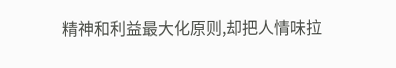精神和利益最大化原则,却把人情味拉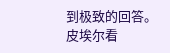到极致的回答。
皮埃尔看